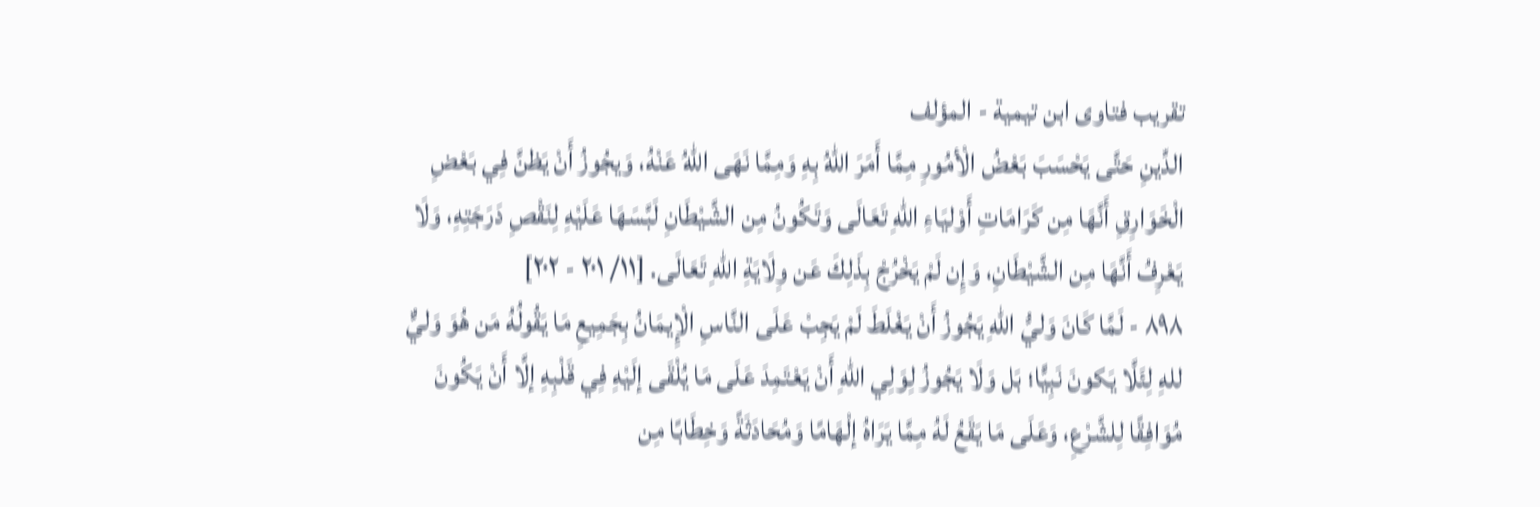تقريب فتاوى ابن تيمية - المؤلف
الدِّينِ حَتَّى يَحْسَبَ بَعْضُ الْأمُورِ مِمَّا أَمَرَ اللهُ بِهِ وَمِمَّا نَهَى اللهُ عَنْهُ، وَيجُوزُ أَنْ يَظنَّ فِي بَعْضِ الْخَوَارِقِ أَنَّهَا مِن كَرَامَاتِ أَوْليَاءِ اللهِ تَعَالَى وَتَكُونُ مِن الشَّيْطَانِ لَبَّسَهَا عَلَيْهِ لِنَقْصِ دَرَجَتِهِ، وَلَا يَعْرِفُ أَنَّهَا مِن الشَّيْطَانِ، وَإِن لَمْ يَخْرُجْ بِذَلِكَ عَن وِلَايَةِ اللهِ تَعَالَى. [١١/ ٢٠١ - ٢٠٢]
٨٩٨ - لَمَّا كَانَ وَليُّ اللهِ يَجُوزُ أَنْ يَغْلَطَ لَمْ يَجِبْ عَلَى النَّاسِ الْإِيمَانُ بِجَمِيعِ مَا يَقُولُهُ مَن هُوَ وَليٌّ للهِ لِئَلَّا يَكونَ نَبِيًّا؛ بَل وَلَا يَجُوزُ لِوَلِي اللهِ أَنْ يَعْتَمِدَ عَلَى مَا يُلْقَى إلَيْهِ فِي قَلْبِهِ إلَّا أَنْ يَكُونَ مُوَافِقًا لِلشَّرْعِ، وَعَلَى مَا يَقَعُ لَهُ مِمَّا يَرَاهُ إلْهَامًا وَمُحَادَثَةً وَخِطَابًا مِن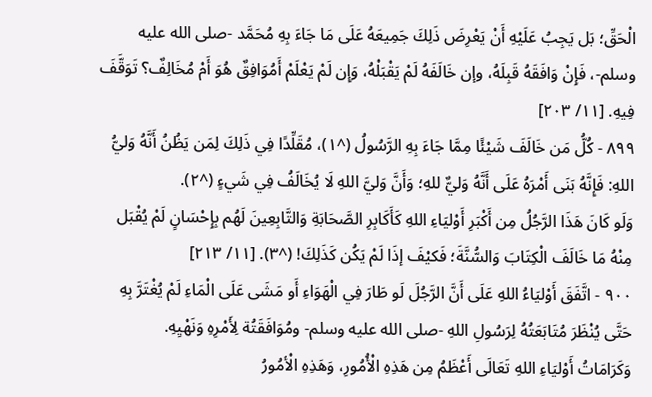الْحَقِّ؛ بَل يَجِبُ عَلَيْهِ أَنْ يَعْرِضَ ذَلِكَ جَمِيعَهُ عَلَى مَا جَاءَ بِهِ مُحَمَّد -صلى الله عليه وسلم-، فَإِنْ وَافَقَهُ قَبِلَهُ، وإن خَالَفَهُ لَمْ يَقْبَلْهُ، وَإِن لَمْ يَعْلَمْ أَمُوَافِقٌ هُوَ أَمْ مُخَالِفٌ؟ تَوَقَّفَ فِيهِ. [١١/ ٢٠٣]
٨٩٩ - كُلُّ مَن خَالَفَ شَيْئًا مِمَّا جَاءَ بِهِ الرَّسُولُ (^١)، مُقَلِّدًا فِي ذَلِكَ لِمَن يَظُنُ أَنَّهُ وَليُّ اللهِ: فَإِنَّهُ بَنَى أَمْرَهُ عَلَى أَنَّهُ وَليٌّ للهِ؛ وَأَنَّ وَليَّ اللهِ لَا يُخَالَفُ فِي شَيءٍ (^٢).
وَلَو كَانَ هَذَا الرَّجُلُ مِن أَكْبَرِ أَوْليَاءِ اللهِ كَأَكَابِرِ الصَّحَابَةِ وَالتَّابِعِينَ لَهُم بِإِحْسَانٍ لَمْ يُقْبَل مِنْهُ مَا خَالَفَ الْكِتَابَ وَالسُّنَّةَ؛ فَكيْفَ إذَا لَمْ يَكُن كَذَلِكَ! (^٣). [١١/ ٢١٣]
٩٠٠ - اتَّفَقَ أَوْليَاءُ اللهِ عَلَى أَنَّ الرَّجُلَ لَو طَارَ فِي الْهَوَاءِ أَو مَشَى عَلَى الْمَاءِ لَمْ يُغْتَرَّ بِهِ حَتَّى يُنْظَرَ مُتَابَعَتُهُ لِرَسُولِ اللهِ -صلى الله عليه وسلم- ومُوَافَقَتُة لِأَمْرِهِ وَنَهْيِهِ.
وَكَرَامَاتُ أَوْليَاءِ اللهِ تَعَالَى أَعْظَمُ مِن هَذِهِ الْأُمُورِ، وَهَذِهِ الْأمُورُ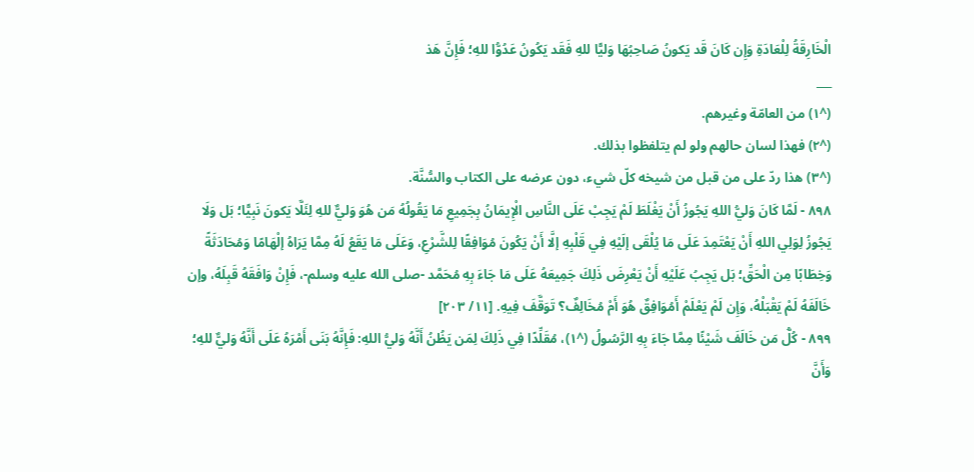الْخَارِقَةُ لِلْعَادَةِ وَإِن كَانَ قَد يَكونُ صَاحِبُهَا وَليًّا للهِ فَقَد يَكُونُ عَدُوُّا للهِ؛ فَإِنَّ هَذ
___
(^١) من العامّة وغيرهم.
(^٢) فهذا لسان حالهم ولو لم يتلفظوا بذلك.
(^٣) هذا ردّ على من قبل من شيخه كلّ شيء، دون عرضه على الكتاب والسُّنَّة.
٨٩٨ - لَمَّا كَانَ وَليُّ اللهِ يَجُوزُ أَنْ يَغْلَطَ لَمْ يَجِبْ عَلَى النَّاسِ الْإِيمَانُ بِجَمِيعِ مَا يَقُولُهُ مَن هُوَ وَليٌّ للهِ لِئَلَّا يَكونَ نَبِيًّا؛ بَل وَلَا يَجُوزُ لِوَلِي اللهِ أَنْ يَعْتَمِدَ عَلَى مَا يُلْقَى إلَيْهِ فِي قَلْبِهِ إلَّا أَنْ يَكُونَ مُوَافِقًا لِلشَّرْعِ، وَعَلَى مَا يَقَعُ لَهُ مِمَّا يَرَاهُ إلْهَامًا وَمُحَادَثَةً وَخِطَابًا مِن الْحَقِّ؛ بَل يَجِبُ عَلَيْهِ أَنْ يَعْرِضَ ذَلِكَ جَمِيعَهُ عَلَى مَا جَاءَ بِهِ مُحَمَّد -صلى الله عليه وسلم-، فَإِنْ وَافَقَهُ قَبِلَهُ، وإن خَالَفَهُ لَمْ يَقْبَلْهُ، وَإِن لَمْ يَعْلَمْ أَمُوَافِقٌ هُوَ أَمْ مُخَالِفٌ؟ تَوَقَّفَ فِيهِ. [١١/ ٢٠٣]
٨٩٩ - كُلُّ مَن خَالَفَ شَيْئًا مِمَّا جَاءَ بِهِ الرَّسُولُ (^١)، مُقَلِّدًا فِي ذَلِكَ لِمَن يَظُنُ أَنَّهُ وَليُّ اللهِ: فَإِنَّهُ بَنَى أَمْرَهُ عَلَى أَنَّهُ وَليٌّ للهِ؛ وَأَنَّ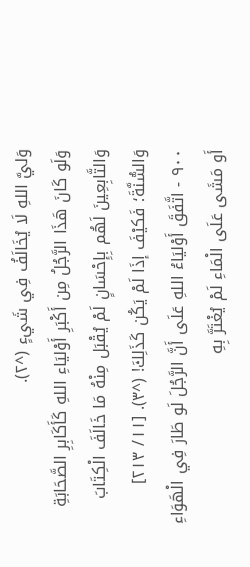وَليَّ اللهِ لَا يُخَالَفُ فِي شَيءٍ (^٢).
وَلَو كَانَ هَذَا الرَّجُلُ مِن أَكْبَرِ أَوْليَاءِ اللهِ كَأَكَابِرِ الصَّحَابَةِ وَالتَّابِعِينَ لَهُم بِإِحْسَانٍ لَمْ يُقْبَل مِنْهُ مَا خَالَفَ الْكِتَابَ وَالسُّنَّةَ؛ فَكيْفَ إذَا لَمْ يَكُن كَذَلِكَ! (^٣). [١١/ ٢١٣]
٩٠٠ - اتَّفَقَ أَوْليَاءُ اللهِ عَلَى أَنَّ الرَّجُلَ لَو طَارَ فِي الْهَوَاءِ أَو مَشَى عَلَى الْمَاءِ لَمْ يُغْتَرَّ بِهِ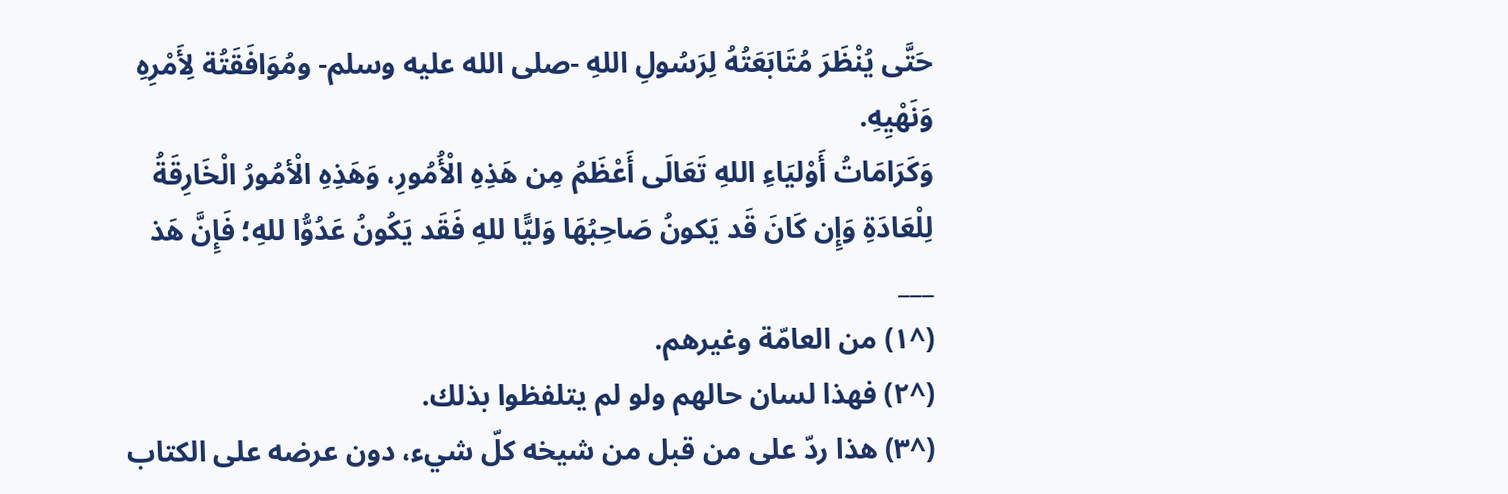حَتَّى يُنْظَرَ مُتَابَعَتُهُ لِرَسُولِ اللهِ -صلى الله عليه وسلم- ومُوَافَقَتُة لِأَمْرِهِ وَنَهْيِهِ.
وَكَرَامَاتُ أَوْليَاءِ اللهِ تَعَالَى أَعْظَمُ مِن هَذِهِ الْأُمُورِ، وَهَذِهِ الْأمُورُ الْخَارِقَةُ لِلْعَادَةِ وَإِن كَانَ قَد يَكونُ صَاحِبُهَا وَليًّا للهِ فَقَد يَكُونُ عَدُوُّا للهِ؛ فَإِنَّ هَذ
___
(^١) من العامّة وغيرهم.
(^٢) فهذا لسان حالهم ولو لم يتلفظوا بذلك.
(^٣) هذا ردّ على من قبل من شيخه كلّ شيء، دون عرضه على الكتاب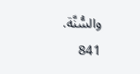والسُّنَّة.
841